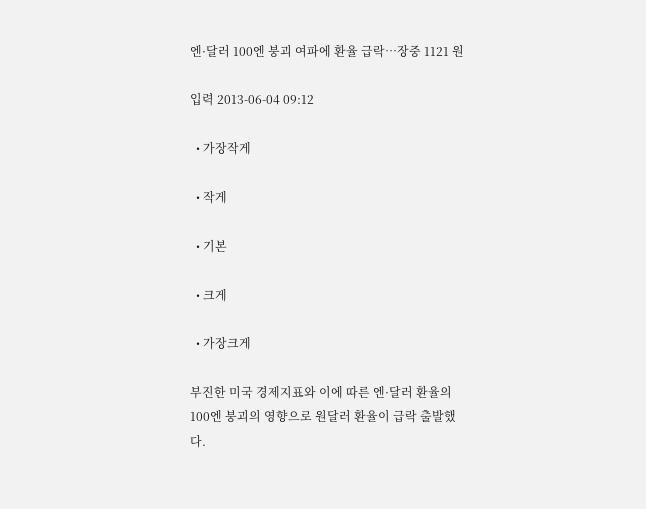엔·달러 100엔 붕괴 여파에 환율 급락…장중 1121 원

입력 2013-06-04 09:12

  • 가장작게

  • 작게

  • 기본

  • 크게

  • 가장크게

부진한 미국 경제지표와 이에 따른 엔·달러 환율의 100엔 붕괴의 영향으로 원달러 환율이 급락 출발했다.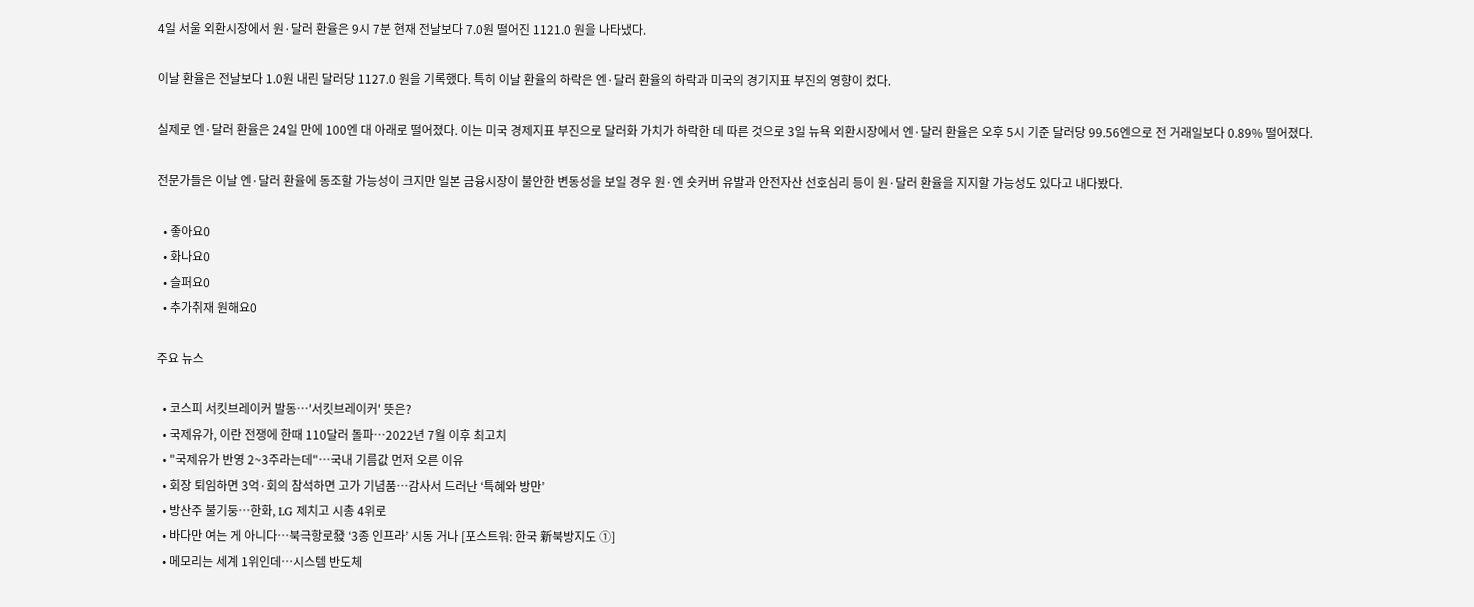4일 서울 외환시장에서 원·달러 환율은 9시 7분 현재 전날보다 7.0원 떨어진 1121.0 원을 나타냈다.

이날 환율은 전날보다 1.0원 내린 달러당 1127.0 원을 기록했다. 특히 이날 환율의 하락은 엔·달러 환율의 하락과 미국의 경기지표 부진의 영향이 컸다.

실제로 엔·달러 환율은 24일 만에 100엔 대 아래로 떨어졌다. 이는 미국 경제지표 부진으로 달러화 가치가 하락한 데 따른 것으로 3일 뉴욕 외환시장에서 엔·달러 환율은 오후 5시 기준 달러당 99.56엔으로 전 거래일보다 0.89% 떨어졌다.

전문가들은 이날 엔·달러 환율에 동조할 가능성이 크지만 일본 금융시장이 불안한 변동성을 보일 경우 원·엔 숏커버 유발과 안전자산 선호심리 등이 원·달러 환율을 지지할 가능성도 있다고 내다봤다.

  • 좋아요0
  • 화나요0
  • 슬퍼요0
  • 추가취재 원해요0

주요 뉴스

  • 코스피 서킷브레이커 발동…'서킷브레이커' 뜻은?
  • 국제유가, 이란 전쟁에 한때 110달러 돌파…2022년 7월 이후 최고치
  • "국제유가 반영 2~3주라는데"…국내 기름값 먼저 오른 이유
  • 회장 퇴임하면 3억·회의 참석하면 고가 기념품…감사서 드러난 ‘특혜와 방만’
  • 방산주 불기둥…한화, LG 제치고 시총 4위로
  • 바다만 여는 게 아니다…북극항로發 ‘3종 인프라’ 시동 거나 [포스트워: 한국 新북방지도 ①]
  • 메모리는 세계 1위인데…시스템 반도체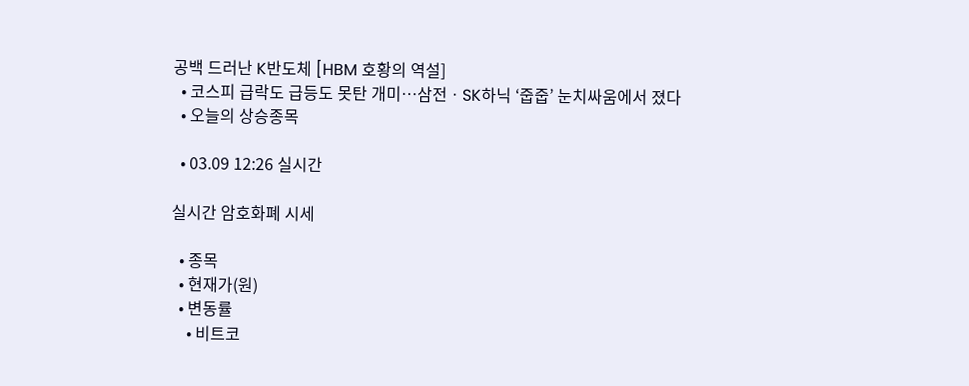공백 드러난 K반도체 [HBM 호황의 역설]
  • 코스피 급락도 급등도 못탄 개미⋯삼전ㆍSK하닉 ‘줍줍’ 눈치싸움에서 졌다
  • 오늘의 상승종목

  • 03.09 12:26 실시간

실시간 암호화폐 시세

  • 종목
  • 현재가(원)
  • 변동률
    • 비트코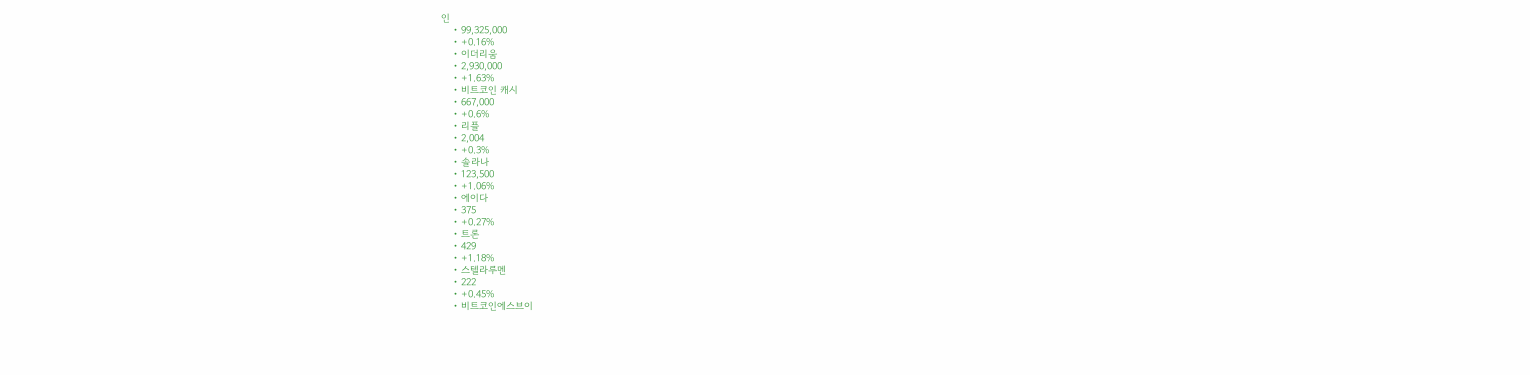인
    • 99,325,000
    • +0.16%
    • 이더리움
    • 2,930,000
    • +1.63%
    • 비트코인 캐시
    • 667,000
    • +0.6%
    • 리플
    • 2,004
    • +0.3%
    • 솔라나
    • 123,500
    • +1.06%
    • 에이다
    • 375
    • +0.27%
    • 트론
    • 429
    • +1.18%
    • 스텔라루멘
    • 222
    • +0.45%
    • 비트코인에스브이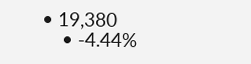• 19,380
    • -4.44%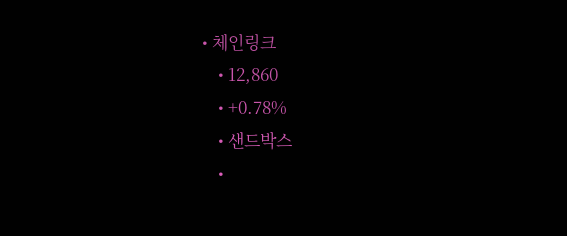• 체인링크
    • 12,860
    • +0.78%
    • 샌드박스
    •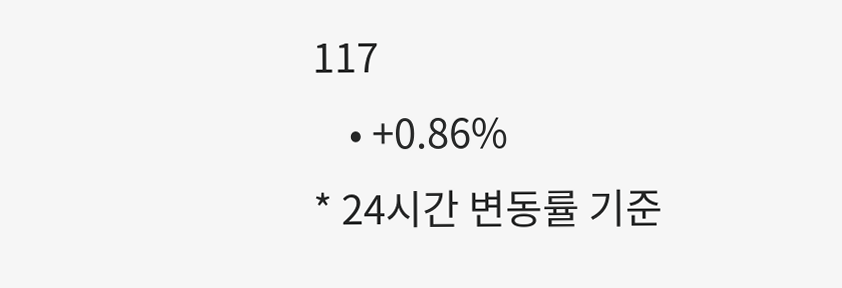117
    • +0.86%
* 24시간 변동률 기준